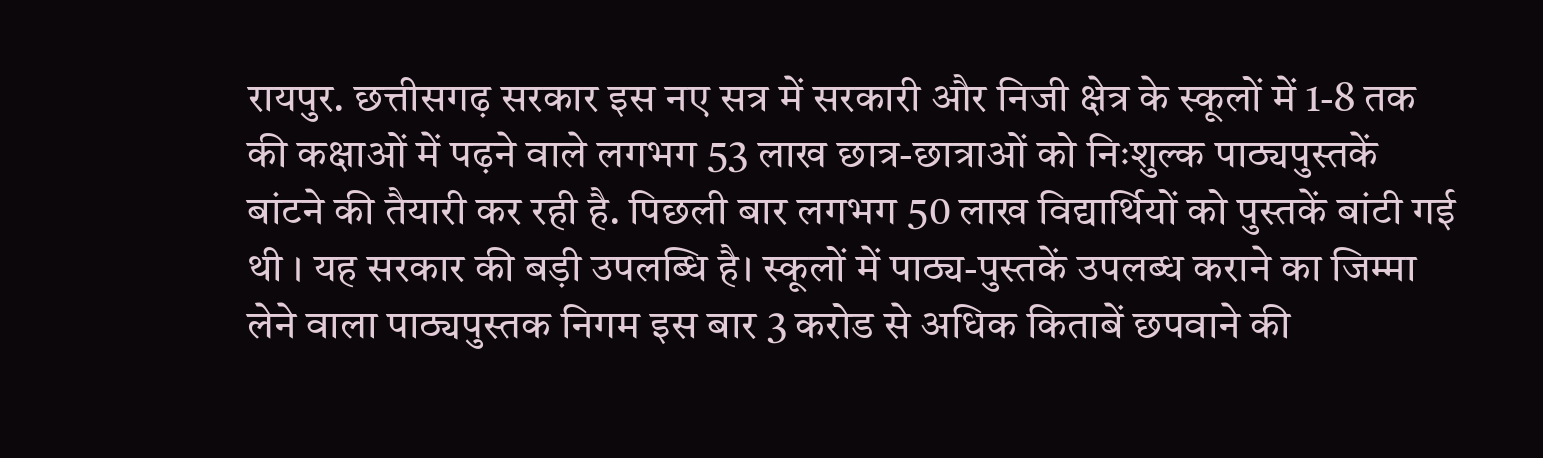रायपुर. छत्तीसगढ़ सरकार इस नए सत्र में सरकारी और निजी क्षेत्र के स्कूलों में 1-8 तक की कक्षाओं में पढ़ने वाले लगभग 53 लाख छात्र-छात्राओं को निःशुल्क पाठ्यपुस्तकें बांटने की तैयारी कर रही है. पिछली बार लगभग 50 लाख विद्यार्थियों को पुस्तकें बांटी गई थी । यह सरकार की बड़ी उपलब्धि है। स्कूलों में पाठ्य-पुस्तकें उपलब्ध कराने का जिम्मा लेने वाला पाठ्यपुस्तक निगम इस बार 3 करोड से अधिक किताबें छपवाने की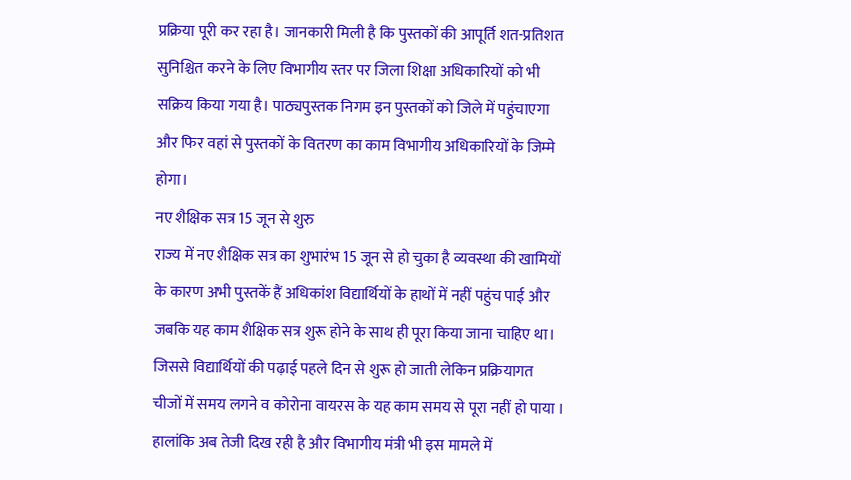प्रक्रिया पूरी कर रहा है। जानकारी मिली है कि पुस्तकों की आपूर्ति शत-प्रतिशत सुनिश्चित करने के लिए विभागीय स्तर पर जिला शिक्षा अधिकारियों को भी सक्रिय किया गया है। पाठ्यपुस्तक निगम इन पुस्तकों को जिले में पहुंचाएगा और फिर वहां से पुस्तकों के वितरण का काम विभागीय अधिकारियों के जिम्मे होगा।
नए शैक्षिक सत्र 15 जून से शुरु
राज्य में नए शैक्षिक सत्र का शुभारंभ 15 जून से हो चुका है व्यवस्था की खामियों के कारण अभी पुस्तकें हैं अधिकांश विद्यार्थियों के हाथों में नहीं पहुंच पाई और जबकि यह काम शैक्षिक सत्र शुरू होने के साथ ही पूरा किया जाना चाहिए था। जिससे विद्यार्थियों की पढ़ाई पहले दिन से शुरू हो जाती लेकिन प्रक्रियागत चीजों में समय लगने व कोरोना वायरस के यह काम समय से पूरा नहीं हो पाया । हालांकि अब तेजी दिख रही है और विभागीय मंत्री भी इस मामले में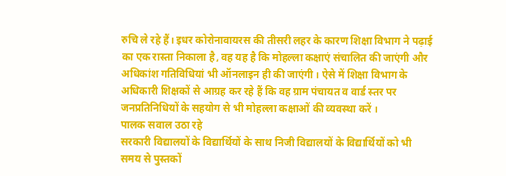रुचि ले रहे हैं। इधर कोरोनावायरस की तीसरी लहर के कारण शिक्षा विभाग ने पढ़ाई का एक रास्ता निकाला है, वह यह है कि मोहल्ला कक्षाएं संचालित की जाएंगी और अधिकांश गतिविधियां भी ऑनलाइन ही की जाएंगी। ऐसे में शिक्षा विभाग के अधिकारी शिक्षकों से आग्रह कर रहे हैं कि वह ग्राम पंचायत व वार्ड स्तर पर जनप्रतिनिधियों के सहयोग से भी मोहल्ला कक्षाओं की व्यवस्था करें ।
पालक सवाल उठा रहे
सरकारी विद्यालयों के विद्यार्थियों के साथ निजी विद्यालयों के विद्यार्थियों को भी समय से पुस्तकों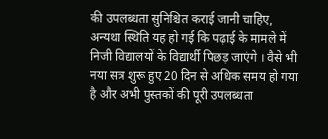की उपलब्धता सुनिश्चित कराई जानी चाहिए, अन्यथा स्थिति यह हो गई कि पढ़ाई के मामले में निजी विद्यालयों के विद्यार्थी पिछड़ जाएंगे । वैसे भी नया सत्र शुरू हुए 20 दिन से अधिक समय हो गया है और अभी पुस्तकों की पूरी उपलब्धता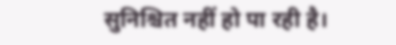सुनिश्चित नहीं हो पा रही है।